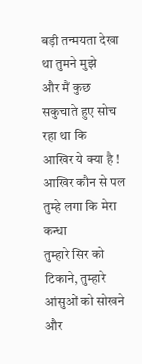बड़ी तन्मयता देखा था तुमने मुझे
और मैं कुछ सकुचाते हुए सोच रहा था कि
आखिर ये क्या है !
आखिर कौन से पल तुम्हे लगा कि मेरा कन्धा
तुम्हारे सिर को टिकाने, तुम्हारे आंसुओं को सोखने और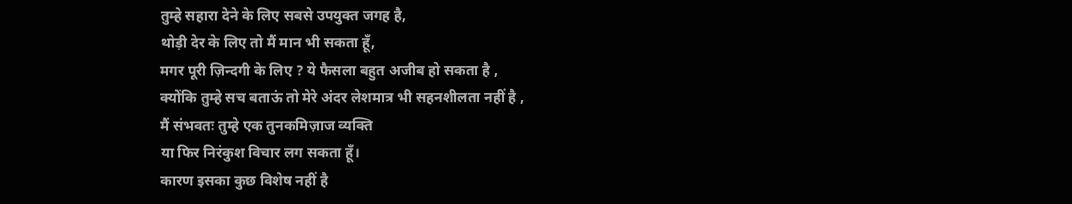तुम्हे सहारा देने के लिए सबसे उपयुक्त जगह है,
थोड़ी देर के लिए तो मैं मान भी सकता हूँ,
मगर पूरी ज़िन्दगी के लिए ? ये फैसला बहुत अजीब हो सकता है ,
क्योंकि तुम्हे सच बताऊं तो मेरे अंदर लेशमात्र भी सहनशीलता नहीं है ,
मैं संभवतः तुम्हे एक तुनकमिज़ाज व्यक्ति
या फिर निरंकुश विचार लग सकता हूँ।
कारण इसका कुछ विशेष नहीं है